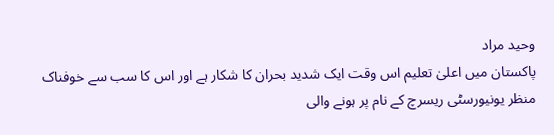وحید مراد
پاکستان میں اعلیٰ تعلیم اس وقت ایک شدید بحران کا شکار ہے اور اس کا سب سے خوفناک منظر یونیورسٹی ریسرچ کے نام پر ہونے والی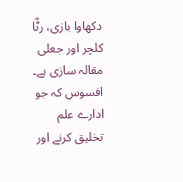دکھاوا بازی، رٹّا کلچر اور جعلی مقالہ سازی ہے۔ افسوس کہ جو ادارے علم تخلیق کرنے اور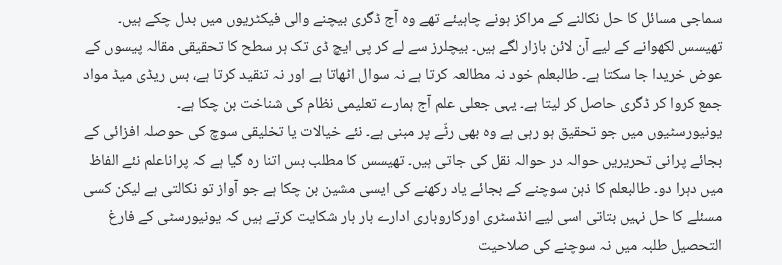سماجی مسائل کا حل نکالنے کے مراکز ہونے چاہیئے تھے وہ آج ڈگری بیچنے والی فیکٹریوں میں بدل چکے ہیں۔ تھیسس لکھوانے کے لیے آن لائن بازار لگے ہیں۔ بیچلرز سے لے کر پی ایچ ڈی تک ہر سطح کا تحقیقی مقالہ پیسوں کے عوض خریدا جا سکتا ہے۔ طالبعلم خود نہ مطالعہ کرتا ہے نہ سوال اٹھاتا ہے اور نہ تنقید کرتا ہے، بس ریڈی میڈ مواد جمع کروا کر ڈگری حاصل کر لیتا ہے۔ یہی جعلی علم آج ہمارے تعلیمی نظام کی شناخت بن چکا ہے۔
یونیورسٹیوں میں جو تحقیق ہو رہی ہے وہ بھی رٹّے پر مبنی ہے۔ نئے خیالات یا تخلیقی سوچ کی حوصلہ افزائی کے بجائے پرانی تحریریں حوالہ در حوالہ نقل کی جاتی ہیں۔ تھیسس کا مطلب بس اتنا رہ گیا ہے کہ پراناعلم نئے الفاظ میں دہرا دو۔ طالبعلم کا ذہن سوچنے کے بجائے یاد رکھنے کی ایسی مشین بن چکا ہے جو آواز تو نکالتی ہے لیکن کسی مسئلے کا حل نہیں بتاتی اسی لیے انڈسٹری اورکاروباری ادارے بار بار شکایت کرتے ہیں کہ یونیورسٹی کے فارغ التحصیل طلبہ میں نہ سوچنے کی صلاحیت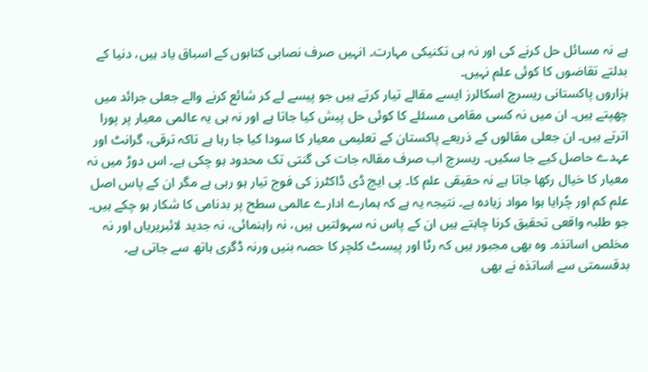ہے نہ مسائل حل کرنے کی اور نہ ہی تکنیکی مہارت۔ انہیں صرف نصابی کتابوں کے اسباق یاد ہیں، دنیا کے بدلتے تقاضوں کا کوئی علم نہیں۔
ہزاروں پاکستانی ریسرچ اسکالرز ایسے مقالے تیار کرتے ہیں جو پیسے لے کر شائع کرنے والے جعلی جرائد میں چھپتے ہیں۔ ان میں نہ کسی مقامی مسئلے کا کوئی حل پیش کیا جاتا ہے اور نہ ہی یہ عالمی معیار پر پورا اترتے ہیں۔ ان جعلی مقالوں کے ذریعے پاکستان کے تعلیمی معیار کا سودا کیا جا رہا ہے تاکہ ترقی، گرانٹ اور عہدے حاصل کیے جا سکیں۔ ریسرچ اب صرف مقالہ جات کی گنتی تک محدود ہو چکی ہے۔ اس دوڑ میں نہ معیار کا خیال رکھا جاتا ہے نہ حقیقی علم کا۔ پی ایچ ڈی ڈاکٹرز کی فوج تیار ہو رہی ہے مگر ان کے پاس اصل علم کم اور چُرایا ہوا مواد زیادہ ہے۔ نتیجہ یہ ہے کہ ہمارے ادارے عالمی سطح پر بدنامی کا شکار ہو چکے ہیں۔
جو طلبہ واقعی تحقیق کرنا چاہتے ہیں ان کے پاس نہ سہولتیں ہیں، نہ راہنمائی، نہ جدید لائبریریاں اور نہ مخلص اساتذہ۔ وہ بھی مجبور ہیں کہ رٹا اور پیسٹ کلچر کا حصہ بنیں ورنہ ڈگری ہاتھ سے جاتی ہے۔ بدقسمتی سے اساتذہ نے بھی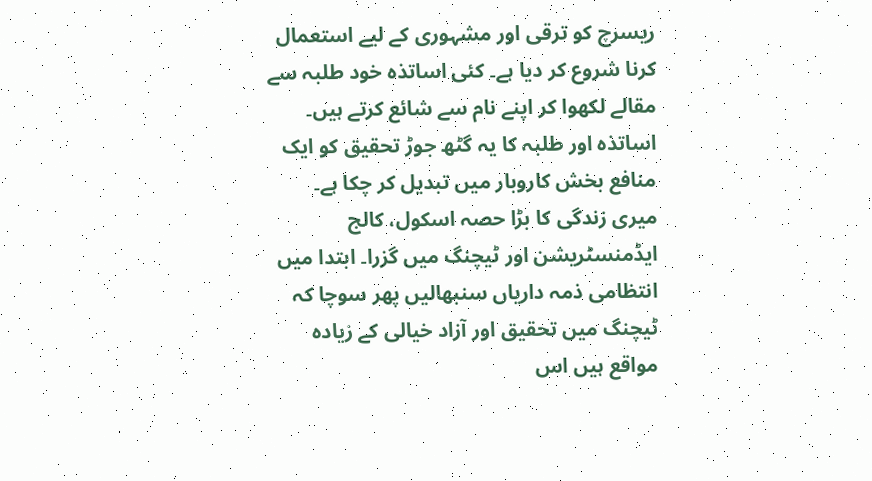ریسرچ کو ترقی اور مشہوری کے لیے استعمال کرنا شروع کر دیا ہے۔ کئی اساتذہ خود طلبہ سے مقالے لکھوا کر اپنے نام سے شائع کرتے ہیں۔ اساتذہ اور طلبہ کا یہ گٹھ جوڑ تحقیق کو ایک منافع بخش کاروبار میں تبدیل کر چکا ہے۔
میری زندگی کا بڑا حصہ اسکول، کالج ایڈمنسٹریشن اور ٹیچنگ میں گزرا۔ ابتدا میں انتظامی ذمہ داریاں سنبھالیں پھر سوچا کہ ٹیچنگ میں تحقیق اور آزاد خیالی کے زیادہ مواقع ہیں اس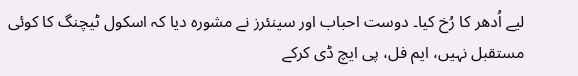لیے اُدھر کا رُخ کیا۔ دوست احباب اور سینئرز نے مشورہ دیا کہ اسکول ٹیچنگ کا کوئی مستقبل نہیں، ایم فل، پی ایچ ڈی کرکے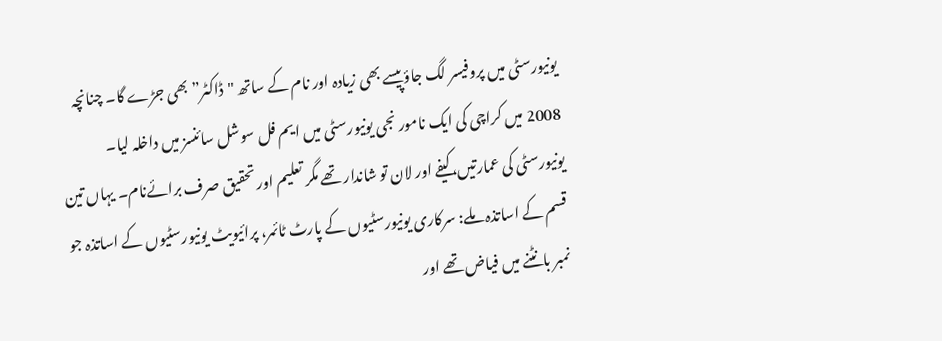یونیورسٹی میں پروفیسر لگ جاؤپیسے بھی زیادہ اور نام کے ساتھ "ڈاکٹر” بھی جڑے گا۔ چنانچہ 2008 میں کراچی کی ایک نامور نجی یونیورسٹی میں ایم فل سوشل سائنسز میں داخلہ لیا۔
یونیورسٹی کی عمارتیں، کیفے اور لان تو شاندار تھے مگر تعلیم اور تحقیق صرف برائےنام۔ یہاں تین قسم کے اساتذہ ملے: سرکاری یونیورسٹیوں کے پارٹ ٹائمر، پرائیویٹ یونیورسٹیوں کے اساتذہ جو نمبر بانٹنے میں فیاض تھے اور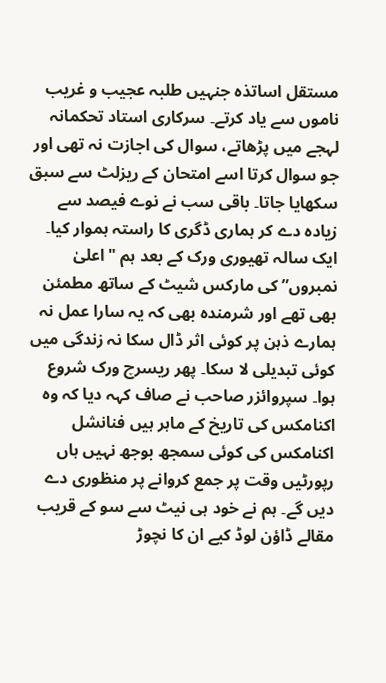مستقل اساتذہ جنہیں طلبہ عجیب و غریب ناموں سے یاد کرتے۔ سرکاری استاد تحکمانہ لہجے میں پڑھاتے، سوال کی اجازت نہ تھی اور جو سوال کرتا اسے امتحان کے ریزلٹ سے سبق سکھایا جاتا۔ باقی سب نے نوے فیصد سے زیادہ دے کر ہماری ڈگری کا راستہ ہموار کیا۔
ایک سالہ تھیوری ورک کے بعد ہم "اعلیٰ نمبروں” کی مارکس شیٹ کے ساتھ مطمئن بھی تھے اور شرمندہ بھی کہ یہ سارا عمل نہ ہمارے ذہن پر کوئی اثر ڈال سکا نہ زندگی میں کوئی تبدیلی لا سکا۔ پھر ریسرچ ورک شروع ہوا۔ سپروائزر صاحب نے صاف کہہ دیا کہ وہ اکنامکس کی تاریخ کے ماہر ہیں فنانشل اکنامکس کی کوئی سمجھ بوجھ نہیں ہاں رپورٹیں وقت پر جمع کروانے پر منظوری دے دیں گے۔ ہم نے خود ہی نیٹ سے سو کے قریب مقالے ڈاؤن لوڈ کیے ان کا نچوڑ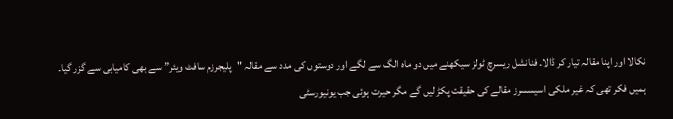نکالا اور اپنا مقالہ تیار کر ڈالا۔ فنانشل ریسرچ ٹولز سیکھنے میں دو ماہ الگ سے لگے اور دوستوں کی مدد سے مقالہ "پلیجرزم سافٹ ویئر” سے بھی کامیابی سے گزر گیا۔
ہمیں فکر تھی کہ غیر ملکی اسیسسرز مقالے کی حقیقت پکڑ لیں گے مگر حیرت ہوئی جب یونیورسٹی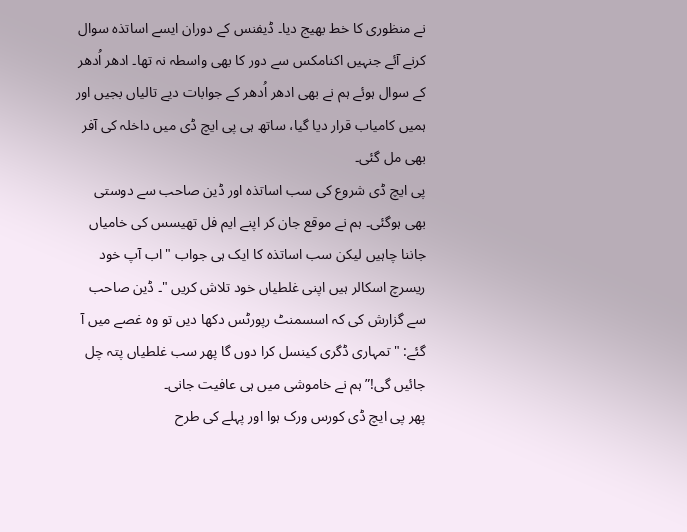نے منظوری کا خط بھیج دیا۔ ڈیفنس کے دوران ایسے اساتذہ سوال کرنے آئے جنہیں اکنامکس سے دور کا بھی واسطہ نہ تھا۔ ادھر اُدھر کے سوال ہوئے ہم نے بھی ادھر اُدھر کے جوابات دیے تالیاں بجیں اور ہمیں کامیاب قرار دیا گیا، ساتھ ہی پی ایچ ڈی میں داخلہ کی آفر بھی مل گئی۔
پی ایچ ڈی شروع کی سب اساتذہ اور ڈین صاحب سے دوستی بھی ہوگئی۔ ہم نے موقع جان کر اپنے ایم فل تھیسس کی خامیاں جاننا چاہیں لیکن سب اساتذہ کا ایک ہی جواب "اب آپ خود ریسرچ اسکالر ہیں اپنی غلطیاں خود تلاش کریں "۔ ڈین صاحب سے گزارش کی کہ اسسمنٹ رپورٹس دکھا دیں تو وہ غصے میں آ گئے: "تمہاری ڈگری کینسل کرا دوں گا پھر سب غلطیاں پتہ چل جائیں گی!” ہم نے خاموشی میں ہی عافیت جانی۔
پھر پی ایچ ڈی کورس ورک ہوا اور پہلے کی طرح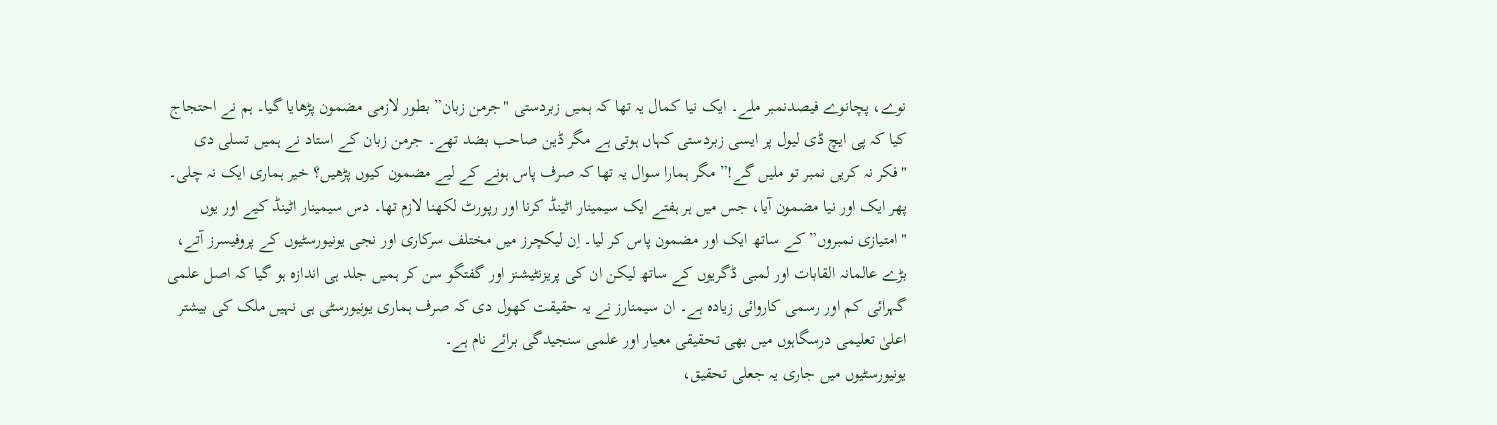نوے، پچانوے فیصدنمبر ملے۔ ایک نیا کمال یہ تھا کہ ہمیں زبردستی "جرمن زبان” بطور لازمی مضمون پڑھایا گیا۔ ہم نے احتجاج کیا کہ پی ایچ ڈی لیول پر ایسی زبردستی کہاں ہوتی ہے مگر ڈین صاحب بضد تھے۔ جرمن زبان کے استاد نے ہمیں تسلی دی "فکر نہ کریں نمبر تو ملیں گے!” مگر ہمارا سوال یہ تھا کہ صرف پاس ہونے کے لیے مضمون کیوں پڑھیں؟ خیر ہماری ایک نہ چلی۔
پھر ایک اور نیا مضمون آیا، جس میں ہر ہفتے ایک سیمینار اٹینڈ کرنا اور رپورٹ لکھنا لازم تھا۔ دس سیمینار اٹینڈ کیے اور یوں "امتیازی نمبروں” کے ساتھ ایک اور مضمون پاس کر لیا۔ اِن لیکچرز میں مختلف سرکاری اور نجی یونیورسٹیوں کے پروفیسرز آتے، بڑے عالمانہ القابات اور لمبی ڈگریوں کے ساتھ لیکن ان کی پریزنٹیشنز اور گفتگو سن کر ہمیں جلد ہی اندازہ ہو گیا کہ اصل علمی گہرائی کم اور رسمی کاروائی زیادہ ہے۔ ان سیمنارز نے یہ حقیقت کھول دی کہ صرف ہماری یونیورسٹی ہی نہیں ملک کی بیشتر اعلیٰ تعلیمی درسگاہوں میں بھی تحقیقی معیار اور علمی سنجیدگی برائے نام ہے۔
یونیورسٹیوں میں جاری یہ جعلی تحقیق،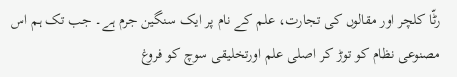رٹّا کلچر اور مقالوں کی تجارت، علم کے نام پر ایک سنگین جرم ہے۔ جب تک ہم اس مصنوعی نظام کو توڑ کر اصلی علم اورتخلیقی سوچ کو فروغ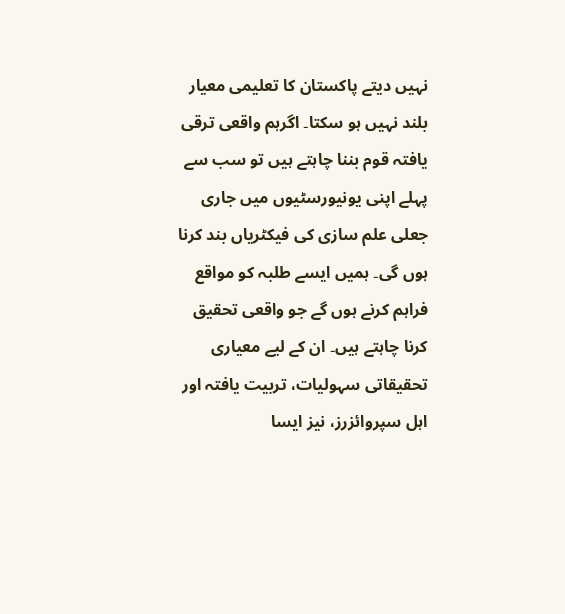نہیں دیتے پاکستان کا تعلیمی معیار بلند نہیں ہو سکتا۔ اگرہم واقعی ترقی یافتہ قوم بننا چاہتے ہیں تو سب سے پہلے اپنی یونیورسٹیوں میں جاری جعلی علم سازی کی فیکٹریاں بند کرنا ہوں گی۔ ہمیں ایسے طلبہ کو مواقع فراہم کرنے ہوں گے جو واقعی تحقیق کرنا چاہتے ہیں۔ ان کے لیے معیاری تحقیقاتی سہولیات، تربیت یافتہ اور اہل سپروائزرز، نیز ایسا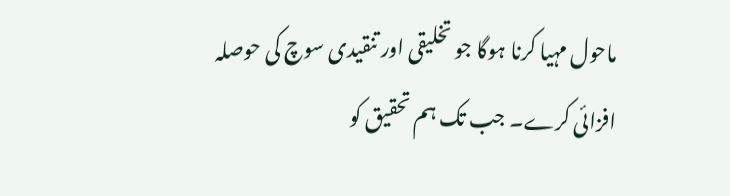ماحول مہیا کرنا ہوگا جو تخلیقی اور تنقیدی سوچ کی حوصلہ افزائی کرے۔ جب تک ہم تحقیق کو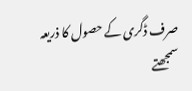صرف ڈگری کے حصول کا ذریعہ سمجھتے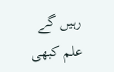رہیں گے علم کبھی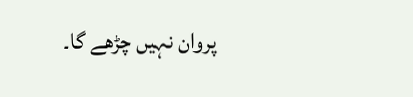پروان نہیں چڑھے گا۔